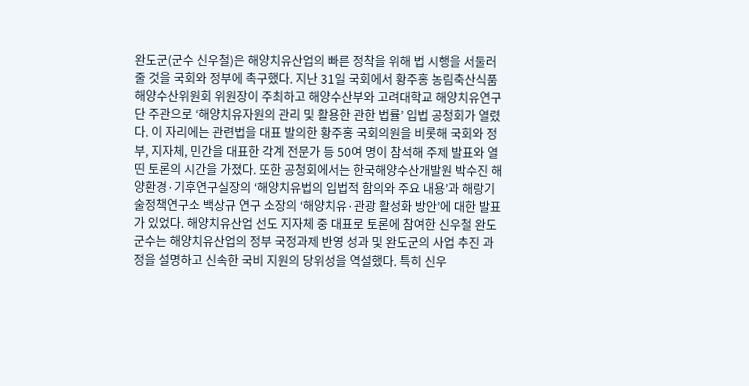완도군(군수 신우철)은 해양치유산업의 빠른 정착을 위해 법 시행을 서둘러 줄 것을 국회와 정부에 촉구했다. 지난 31일 국회에서 황주홍 농림축산식품해양수산위원회 위원장이 주최하고 해양수산부와 고려대학교 해양치유연구단 주관으로 ‘해양치유자원의 관리 및 활용한 관한 법률’ 입법 공청회가 열렸다. 이 자리에는 관련법을 대표 발의한 황주홍 국회의원을 비롯해 국회와 정부, 지자체, 민간을 대표한 각계 전문가 등 50여 명이 참석해 주제 발표와 열띤 토론의 시간을 가졌다. 또한 공청회에서는 한국해양수산개발원 박수진 해양환경·기후연구실장의 ‘해양치유법의 입법적 함의와 주요 내용’과 해랑기술정책연구소 백상규 연구 소장의 ‘해양치유·관광 활성화 방안’에 대한 발표가 있었다. 해양치유산업 선도 지자체 중 대표로 토론에 참여한 신우철 완도군수는 해양치유산업의 정부 국정과제 반영 성과 및 완도군의 사업 추진 과정을 설명하고 신속한 국비 지원의 당위성을 역설했다. 특히 신우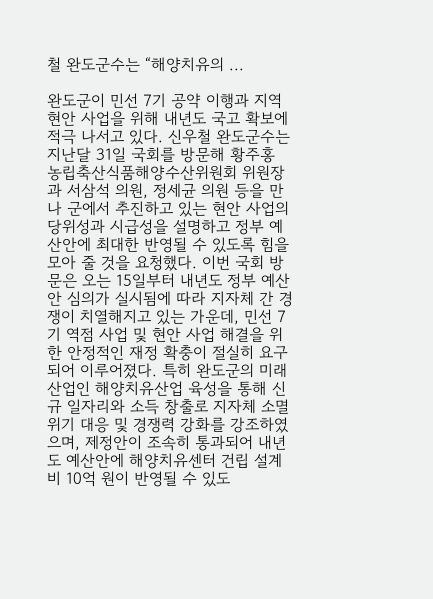철 완도군수는 “해양치유의 ...

완도군이 민선 7기 공약 이행과 지역 현안 사업을 위해 내년도 국고 확보에 적극 나서고 있다. 신우철 완도군수는 지난달 31일 국회를 방문해 황주홍 농립축산식품해양수산위원회 위원장과 서삼석 의원, 정세균 의원 등을 만나 군에서 추진하고 있는 현안 사업의 당위성과 시급성을 설명하고 정부 예산안에 최대한 반영될 수 있도록 힘을 모아 줄 것을 요청했다. 이번 국회 방문은 오는 15일부터 내년도 정부 예산안 심의가 실시됨에 따라 지자체 간 경쟁이 치열해지고 있는 가운데, 민선 7기 역점 사업 및 현안 사업 해결을 위한 안정적인 재정 확충이 절실히 요구되어 이루어졌다. 특히 완도군의 미래 산업인 해양치유산업 육성을 통해 신규 일자리와 소득 창출로 지자체 소멸 위기 대응 및 경쟁력 강화를 강조하였으며, 제정안이 조속히 통과되어 내년도 예산안에 해양치유센터 건립 설계비 10억 원이 반영될 수 있도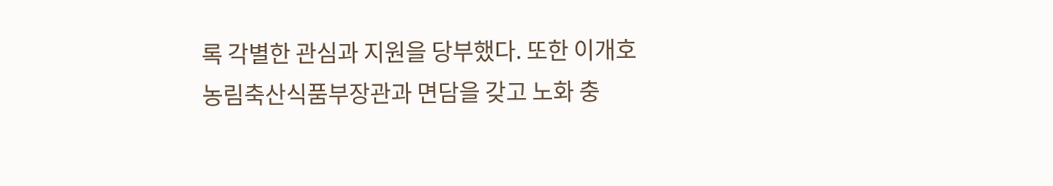록 각별한 관심과 지원을 당부했다. 또한 이개호 농림축산식품부장관과 면담을 갖고 노화 충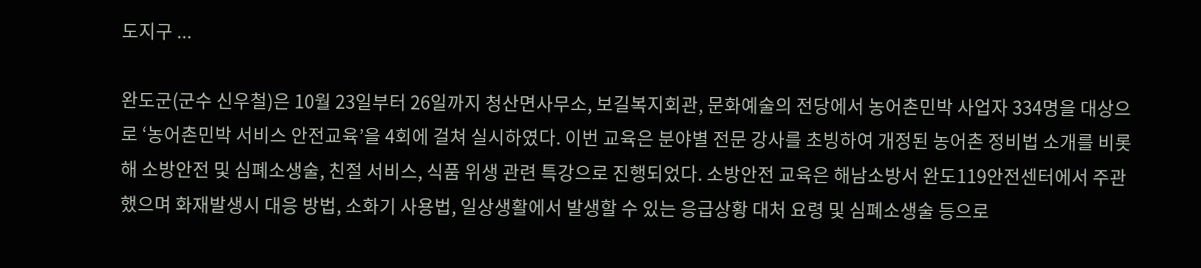도지구 ...

완도군(군수 신우철)은 10월 23일부터 26일까지 청산면사무소, 보길복지회관, 문화예술의 전당에서 농어촌민박 사업자 334명을 대상으로 ‘농어촌민박 서비스 안전교육’을 4회에 걸쳐 실시하였다. 이번 교육은 분야별 전문 강사를 초빙하여 개정된 농어촌 정비법 소개를 비롯해 소방안전 및 심폐소생술, 친절 서비스, 식품 위생 관련 특강으로 진행되었다. 소방안전 교육은 해남소방서 완도119안전센터에서 주관했으며 화재발생시 대응 방법, 소화기 사용법, 일상생활에서 발생할 수 있는 응급상황 대처 요령 및 심폐소생술 등으로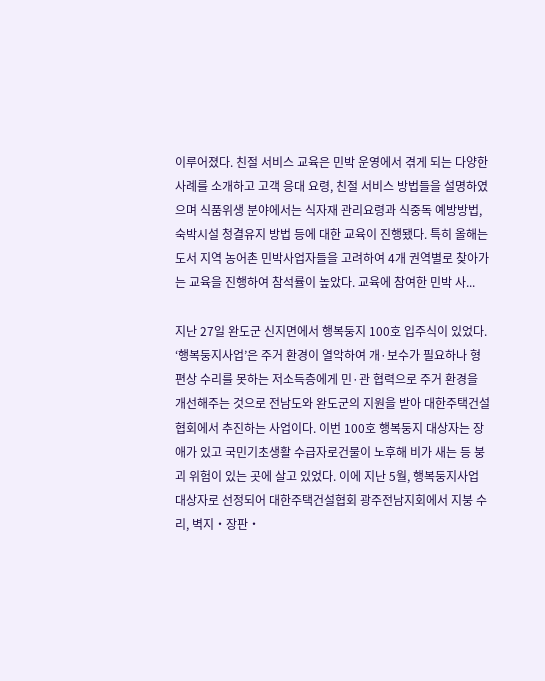이루어졌다. 친절 서비스 교육은 민박 운영에서 겪게 되는 다양한 사례를 소개하고 고객 응대 요령, 친절 서비스 방법들을 설명하였으며 식품위생 분야에서는 식자재 관리요령과 식중독 예방방법, 숙박시설 청결유지 방법 등에 대한 교육이 진행됐다. 특히 올해는 도서 지역 농어촌 민박사업자들을 고려하여 4개 권역별로 찾아가는 교육을 진행하여 참석률이 높았다. 교육에 참여한 민박 사...

지난 27일 완도군 신지면에서 행복둥지 100호 입주식이 있었다. ‘행복둥지사업’은 주거 환경이 열악하여 개·보수가 필요하나 형편상 수리를 못하는 저소득층에게 민·관 협력으로 주거 환경을 개선해주는 것으로 전남도와 완도군의 지원을 받아 대한주택건설협회에서 추진하는 사업이다. 이번 100호 행복둥지 대상자는 장애가 있고 국민기초생활 수급자로건물이 노후해 비가 새는 등 붕괴 위험이 있는 곳에 살고 있었다. 이에 지난 5월, 행복둥지사업 대상자로 선정되어 대한주택건설협회 광주전남지회에서 지붕 수리, 벽지‧장판‧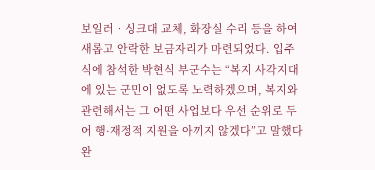보일러‧싱크대 교체, 화장실 수리 등을 하여 새롭고 안락한 보금자리가 마련되었다. 입주식에 참석한 박현식 부군수는 “복지 사각지대에 있는 군민이 없도록 노력하겠으며, 복지와 관련해서는 그 어떤 사업보다 우선 순위로 두어 행·재정적 지원을 아끼지 않겠다”고 말했다 완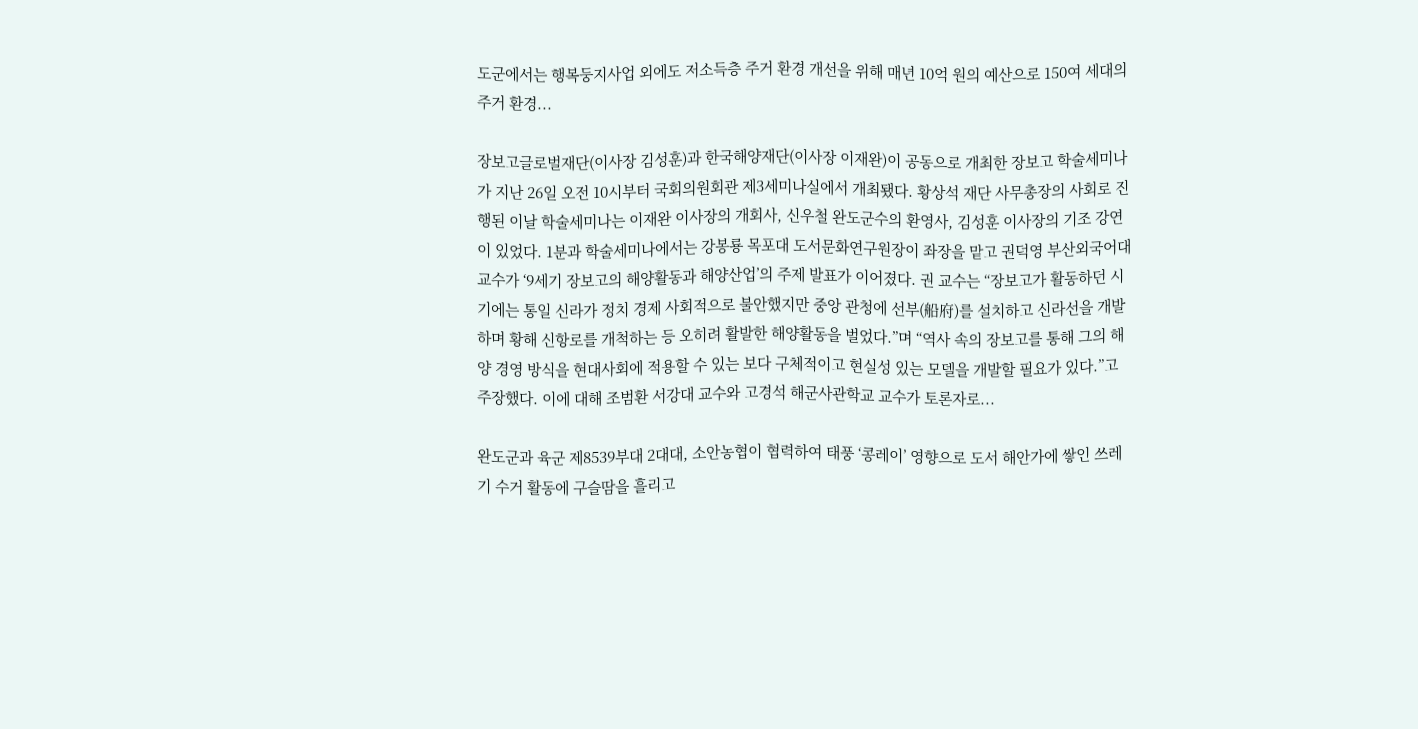도군에서는 행복둥지사업 외에도 저소득층 주거 환경 개선을 위해 매년 10억 원의 예산으로 150여 세대의 주거 환경...

장보고글로벌재단(이사장 김성훈)과 한국해양재단(이사장 이재완)이 공동으로 개최한 장보고 학술세미나가 지난 26일 오전 10시부터 국회의원회관 제3세미나실에서 개최됐다. 황상석 재단 사무총장의 사회로 진행된 이날 학술세미나는 이재완 이사장의 개회사, 신우철 완도군수의 환영사, 김성훈 이사장의 기조 강연이 있었다. 1분과 학술세미나에서는 강봉룡 목포대 도서문화연구원장이 좌장을 맡고 권덕영 부산외국어대 교수가 ‘9세기 장보고의 해양활동과 해양산업’의 주제 발표가 이어졌다. 권 교수는 “장보고가 활동하던 시기에는 통일 신라가 정치 경제 사회적으로 불안했지만 중앙 관청에 선부(船府)를 설치하고 신라선을 개발하며 황해 신항로를 개척하는 등 오히려 활발한 해양활동을 벌었다.”며 “역사 속의 장보고를 통해 그의 해양 경영 방식을 현대사회에 적용할 수 있는 보다 구체적이고 현실성 있는 모델을 개발할 필요가 있다.”고 주장했다. 이에 대해 조범환 서강대 교수와 고경석 해군사관학교 교수가 토론자로...

완도군과 육군 제8539부대 2대대, 소안농협이 협력하여 태풍 ‘콩레이’ 영향으로 도서 해안가에 쌓인 쓰레기 수거 활동에 구슬땀을 흘리고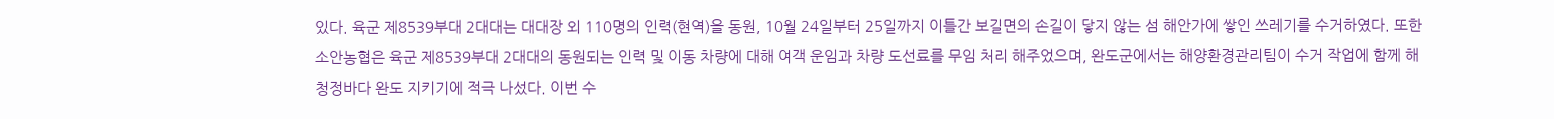있다. 육군 제8539부대 2대대는 대대장 외 110명의 인력(현역)을 동원, 10월 24일부터 25일까지 이틀간 보길면의 손길이 닿지 않는 섬 해안가에 쌓인 쓰레기를 수거하였다. 또한 소안농협은 육군 제8539부대 2대대의 동원되는 인력 및 이동 차량에 대해 여객 운임과 차량 도선료를 무임 처리 해주었으며, 완도군에서는 해양환경관리팀이 수거 작업에 함께 해 청정바다 완도 지키기에 적극 나섰다. 이번 수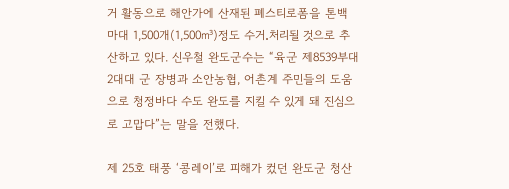거 활동으로 해안가에 산재된 폐스티로폼을 톤백 마대 1,500개(1,500㎥)정도 수거․처리될 것으로 추산하고 있다. 신우철 완도군수는 “육군 제8539부대 2대대 군 장병과 소안농협, 어촌계 주민들의 도움으로 청정바다 수도 완도를 지킬 수 있게 돼 진심으로 고맙다”는 말을 전했다.

제 25호 태풍 ‘콩레이’로 피해가 컸던 완도군 청산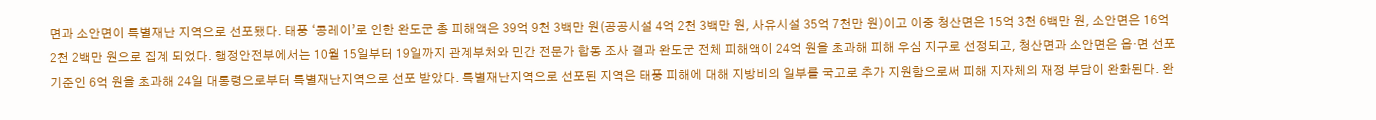면과 소안면이 특별재난 지역으로 선포됐다. 태풍 ‘콩레이’로 인한 완도군 총 피해액은 39억 9천 3백만 원(공공시설 4억 2천 3백만 원, 사유시설 35억 7천만 원)이고 이중 청산면은 15억 3천 6백만 원, 소안면은 16억 2천 2백만 원으로 집계 되었다. 행정안전부에서는 10월 15일부터 19일까지 관계부처와 민간 전문가 합동 조사 결과 완도군 전체 피해액이 24억 원을 초과해 피해 우심 지구로 선정되고, 청산면과 소안면은 읍‧면 선포 기준인 6억 원을 초과해 24일 대통령으로부터 특별재난지역으로 선포 받았다. 특별재난지역으로 선포된 지역은 태풍 피해에 대해 지방비의 일부를 국고로 추가 지원함으로써 피해 지자체의 재정 부담이 완화된다. 완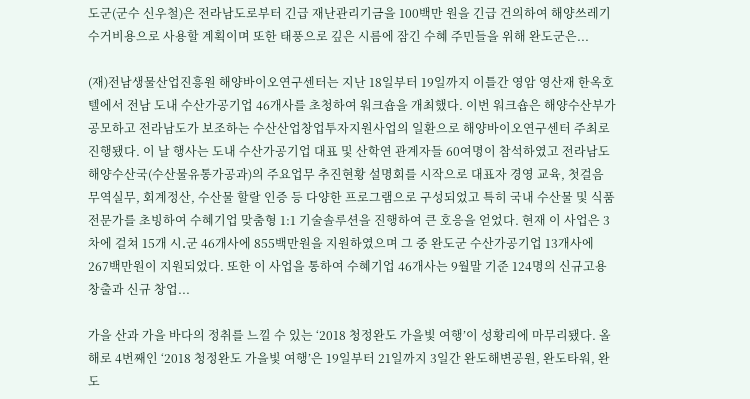도군(군수 신우철)은 전라남도로부터 긴급 재난관리기금을 100백만 원을 긴급 건의하여 해양쓰레기 수거비용으로 사용할 계획이며 또한 태풍으로 깊은 시름에 잠긴 수혜 주민들을 위해 완도군은...

(재)전남생물산업진흥원 해양바이오연구센터는 지난 18일부터 19일까지 이틀간 영암 영산재 한옥호텔에서 전남 도내 수산가공기업 46개사를 초청하여 워크숍을 개최했다. 이번 워크숍은 해양수산부가 공모하고 전라남도가 보조하는 수산산업창업투자지원사업의 일환으로 해양바이오연구센터 주최로 진행됐다. 이 날 행사는 도내 수산가공기업 대표 및 산학연 관계자들 60여명이 참석하였고 전라남도 해양수산국(수산물유통가공과)의 주요업무 추진현황 설명회를 시작으로 대표자 경영 교육, 첫걸음 무역실무, 회계정산, 수산물 할랄 인증 등 다양한 프로그램으로 구성되었고 특히 국내 수산물 및 식품 전문가를 초빙하여 수혜기업 맞춤형 1:1 기술솔루션을 진행하여 큰 호응을 얻었다. 현재 이 사업은 3차에 걸쳐 15개 시․군 46개사에 855백만원을 지원하였으며 그 중 완도군 수산가공기업 13개사에 267백만원이 지원되었다. 또한 이 사업을 통하여 수혜기업 46개사는 9월말 기준 124명의 신규고용 창출과 신규 창업...

가을 산과 가을 바다의 정취를 느낄 수 있는 ‘2018 청정완도 가을빛 여행’이 성황리에 마무리됐다. 올해로 4번째인 ‘2018 청정완도 가을빛 여행’은 19일부터 21일까지 3일간 완도해변공원, 완도타워, 완도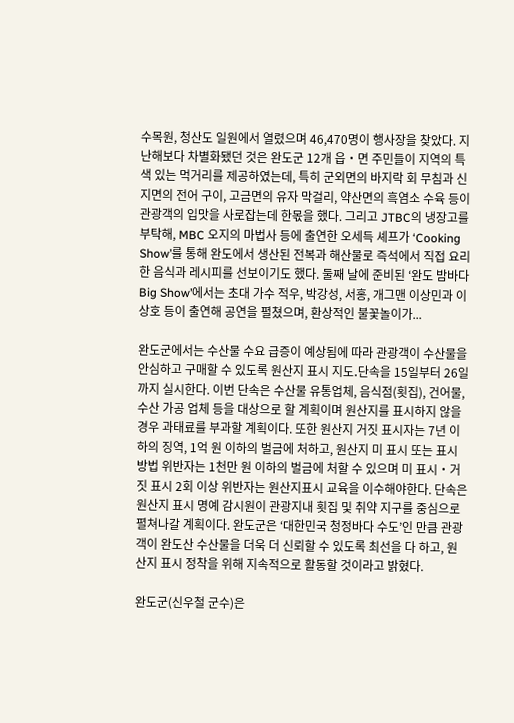수목원, 청산도 일원에서 열렸으며 46,470명이 행사장을 찾았다. 지난해보다 차별화됐던 것은 완도군 12개 읍‧면 주민들이 지역의 특색 있는 먹거리를 제공하였는데, 특히 군외면의 바지락 회 무침과 신지면의 전어 구이, 고금면의 유자 막걸리, 약산면의 흑염소 수육 등이 관광객의 입맛을 사로잡는데 한몫을 했다. 그리고 JTBC의 냉장고를 부탁해, MBC 오지의 마법사 등에 출연한 오세득 셰프가 ‘Cooking Show’를 통해 완도에서 생산된 전복과 해산물로 즉석에서 직접 요리한 음식과 레시피를 선보이기도 했다. 둘째 날에 준비된 ‘완도 밤바다 Big Show’에서는 초대 가수 적우, 박강성, 서홍, 개그맨 이상민과 이상호 등이 출연해 공연을 펼쳤으며, 환상적인 불꽃놀이가...

완도군에서는 수산물 수요 급증이 예상됨에 따라 관광객이 수산물을 안심하고 구매할 수 있도록 원산지 표시 지도․단속을 15일부터 26일까지 실시한다. 이번 단속은 수산물 유통업체, 음식점(횟집), 건어물, 수산 가공 업체 등을 대상으로 할 계획이며 원산지를 표시하지 않을 경우 과태료를 부과할 계획이다. 또한 원산지 거짓 표시자는 7년 이하의 징역, 1억 원 이하의 벌금에 처하고, 원산지 미 표시 또는 표시 방법 위반자는 1천만 원 이하의 벌금에 처할 수 있으며 미 표시‧거짓 표시 2회 이상 위반자는 원산지표시 교육을 이수해야한다. 단속은 원산지 표시 명예 감시원이 관광지내 횟집 및 취약 지구를 중심으로 펼쳐나갈 계획이다. 완도군은 ‘대한민국 청정바다 수도’인 만큼 관광객이 완도산 수산물을 더욱 더 신뢰할 수 있도록 최선을 다 하고, 원산지 표시 정착을 위해 지속적으로 활동할 것이라고 밝혔다.

완도군(신우철 군수)은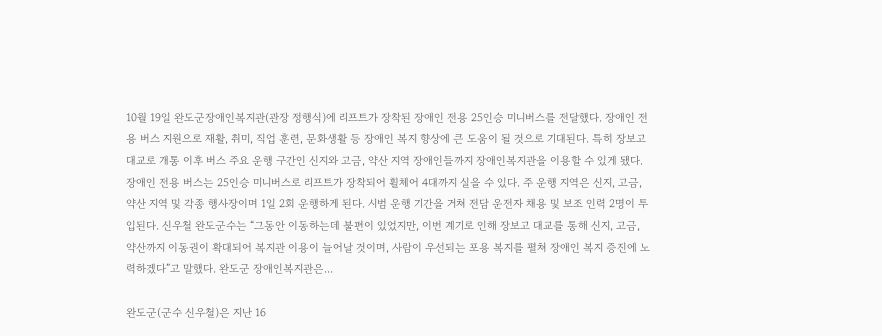10월 19일 완도군장애인복지관(관장 정행식)에 리프트가 장착된 장애인 전용 25인승 미니버스를 전달했다. 장애인 전용 버스 지원으로 재활, 취미, 직업 훈련, 문화생활 등 장애인 복지 향상에 큰 도움이 될 것으로 기대된다. 특히 장보고 대교로 개통 이후 버스 주요 운행 구간인 신지와 고금, 약산 지역 장애인들까지 장애인복지관을 이용할 수 있게 됐다. 장애인 전용 버스는 25인승 미니버스로 리프트가 장착되어 휠체어 4대까지 실을 수 있다. 주 운행 지역은 신지, 고금, 약산 지역 및 각종 행사장이며 1일 2회 운행하게 된다. 시범 운행 기간을 거쳐 전담 운전자 채용 및 보조 인력 2명이 투입된다. 신우철 완도군수는 “그동안 이동하는데 불편이 있었지만, 이번 계기로 인해 장보고 대교를 통해 신지, 고금, 약산까지 이동권이 확대되어 복지관 이용이 늘어날 것이며, 사람이 우선되는 포용 복지를 펼쳐 장애인 복지 증진에 노력하겠다”고 말했다. 완도군 장애인복지관은...

완도군(군수 신우철)은 지난 16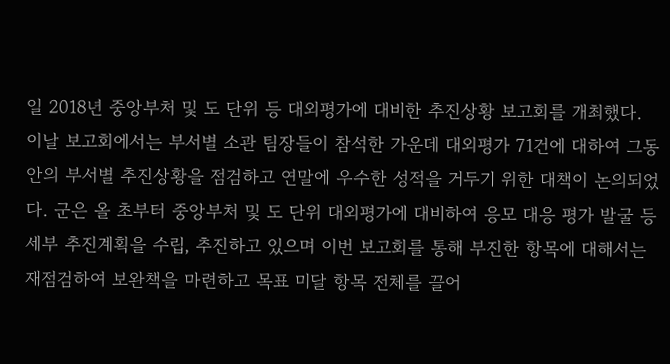일 2018년 중앙부처 및 도 단위 등 대외평가에 대비한 추진상황 보고회를 개최했다. 이날 보고회에서는 부서별 소관 팀장들이 참석한 가운데 대외평가 71건에 대하여 그동안의 부서별 추진상황을 점검하고 연말에 우수한 성적을 거두기 위한 대책이 논의되었다. 군은 올 초부터 중앙부처 및 도 단위 대외평가에 대비하여 응모 대응 평가 발굴 등 세부 추진계획을 수립, 추진하고 있으며 이번 보고회를 통해 부진한 항목에 대해서는 재점검하여 보완책을 마련하고 목표 미달 항목 전체를 끌어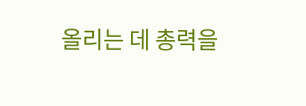올리는 데 총력을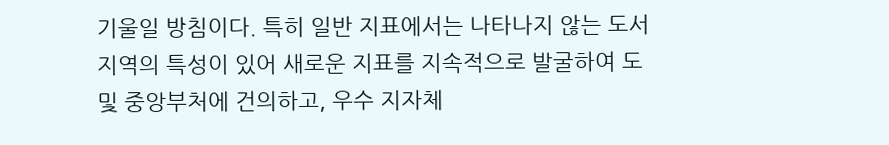기울일 방침이다. 특히 일반 지표에서는 나타나지 않는 도서 지역의 특성이 있어 새로운 지표를 지속적으로 발굴하여 도 및 중앙부처에 건의하고, 우수 지자체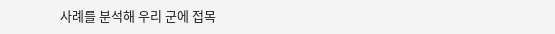사례를 분석해 우리 군에 접목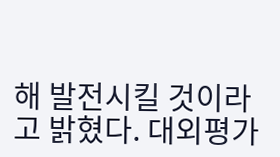해 발전시킬 것이라고 밝혔다. 대외평가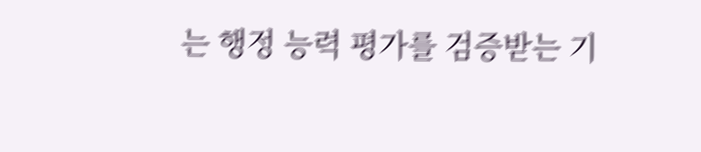는 행정 능력 평가를 검증받는 기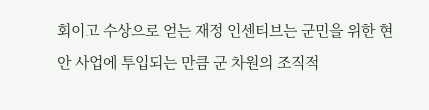회이고 수상으로 얻는 재정 인센티브는 군민을 위한 현안 사업에 투입되는 만큼 군 차원의 조직적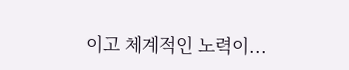이고 체계적인 노력이...